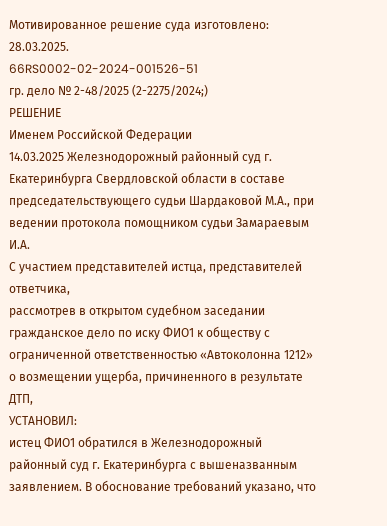Мотивированное решение суда изготовлено: 28.03.2025.
66RS0002-02-2024-001526-51
гр. дело № 2-48/2025 (2-2275/2024;)
РЕШЕНИЕ
Именем Российской Федерации
14.03.2025 Железнодорожный районный суд г. Екатеринбурга Свердловской области в составе председательствующего судьи Шардаковой М.А., при ведении протокола помощником судьи Замараевым И.А.
С участием представителей истца, представителей ответчика,
рассмотрев в открытом судебном заседании гражданское дело по иску ФИО1 к обществу с ограниченной ответственностью «Автоколонна 1212» о возмещении ущерба, причиненного в результате ДТП,
УСТАНОВИЛ:
истец ФИО1 обратился в Железнодорожный районный суд г. Екатеринбурга с вышеназванным заявлением. В обоснование требований указано, что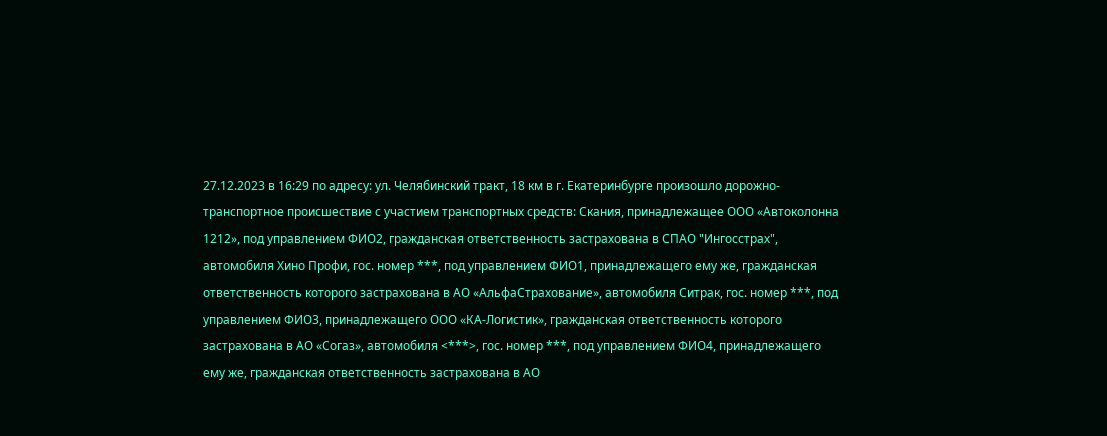27.12.2023 в 16:29 по адресу: ул. Челябинский тракт, 18 км в г. Екатеринбурге произошло дорожно-транспортное происшествие с участием транспортных средств: Скания, принадлежащее ООО «Автоколонна 1212», под управлением ФИО2, гражданская ответственность застрахована в СПАО "Ингосстрах", автомобиля Хино Профи, гос. номер ***, под управлением ФИО1, принадлежащего ему же, гражданская ответственность которого застрахована в АО «АльфаСтрахование», автомобиля Ситрак, гос. номер ***, под управлением ФИО3, принадлежащего ООО «КА-Логистик», гражданская ответственность которого застрахована в АО «Согаз», автомобиля <***>, гос. номер ***, под управлением ФИО4, принадлежащего ему же, гражданская ответственность застрахована в АО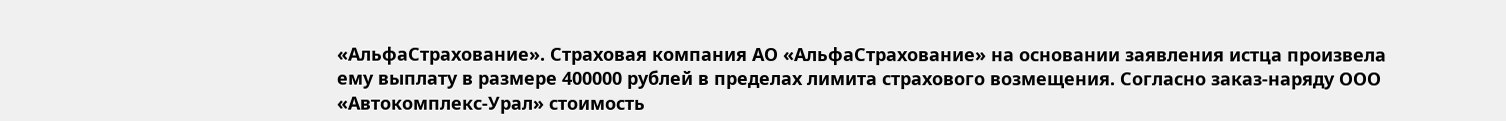«АльфаСтрахование». Страховая компания АО «АльфаСтрахование» на основании заявления истца произвела ему выплату в размере 400000 рублей в пределах лимита страхового возмещения. Согласно заказ-наряду ООО «Автокомплекс-Урал» стоимость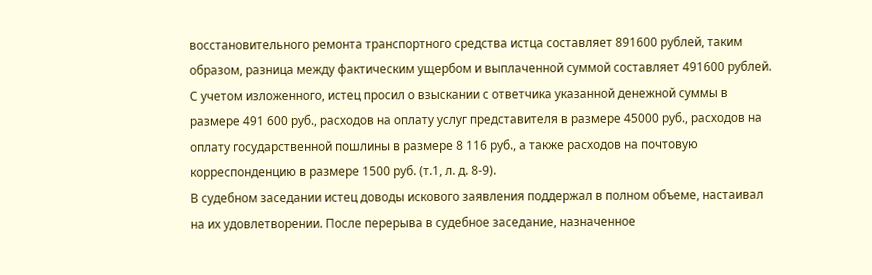восстановительного ремонта транспортного средства истца составляет 891600 рублей, таким образом, разница между фактическим ущербом и выплаченной суммой составляет 491600 рублей. С учетом изложенного, истец просил о взыскании с ответчика указанной денежной суммы в размере 491 600 руб., расходов на оплату услуг представителя в размере 45000 руб., расходов на оплату государственной пошлины в размере 8 116 руб., а также расходов на почтовую корреспонденцию в размере 1500 руб. (т.1, л. д. 8-9).
В судебном заседании истец доводы искового заявления поддержал в полном объеме, настаивал на их удовлетворении. После перерыва в судебное заседание, назначенное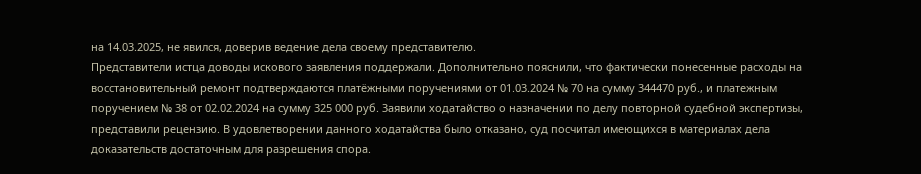на 14.03.2025, не явился, доверив ведение дела своему представителю.
Представители истца доводы искового заявления поддержали. Дополнительно пояснили, что фактически понесенные расходы на восстановительный ремонт подтверждаются платёжными поручениями от 01.03.2024 № 70 на сумму 344470 руб., и платежным поручением № 38 от 02.02.2024 на сумму 325 000 руб. Заявили ходатайство о назначении по делу повторной судебной экспертизы, представили рецензию. В удовлетворении данного ходатайства было отказано, суд посчитал имеющихся в материалах дела доказательств достаточным для разрешения спора.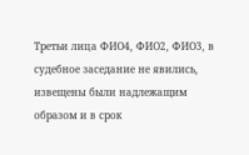Третьи лица ФИО4, ФИО2, ФИО3, в судебное заседание не явились, извещены были надлежащим образом и в срок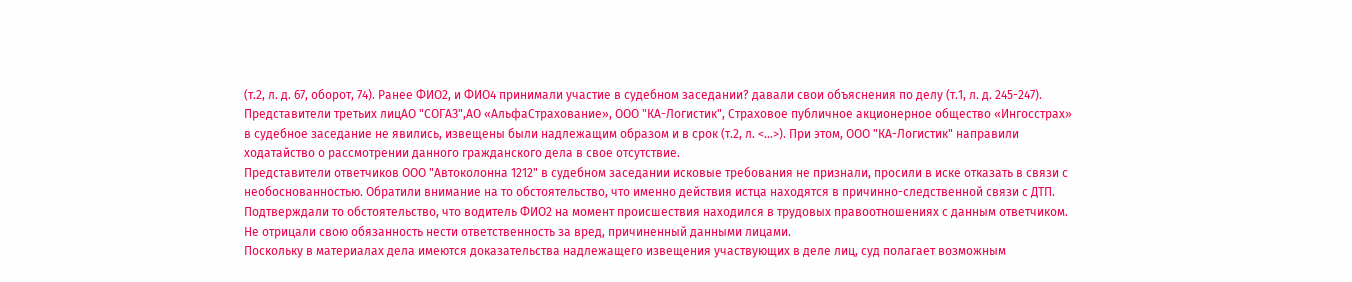(т.2, л. д. 67, оборот, 74). Ранее ФИО2, и ФИО4 принимали участие в судебном заседании? давали свои объяснения по делу (т.1, л. д. 245-247).
Представители третьих лицАО "СОГАЗ",АО «АльфаСтрахование», ООО "КА-Логистик", Страховое публичное акционерное общество «Ингосстрах» в судебное заседание не явились, извещены были надлежащим образом и в срок (т.2, л. <...>). При этом, ООО "КА-Логистик" направили ходатайство о рассмотрении данного гражданского дела в свое отсутствие.
Представители ответчиков ООО "Автоколонна 1212" в судебном заседании исковые требования не признали, просили в иске отказать в связи с необоснованностью. Обратили внимание на то обстоятельство, что именно действия истца находятся в причинно-следственной связи с ДТП. Подтверждали то обстоятельство, что водитель ФИО2 на момент происшествия находился в трудовых правоотношениях с данным ответчиком. Не отрицали свою обязанность нести ответственность за вред, причиненный данными лицами.
Поскольку в материалах дела имеются доказательства надлежащего извещения участвующих в деле лиц, суд полагает возможным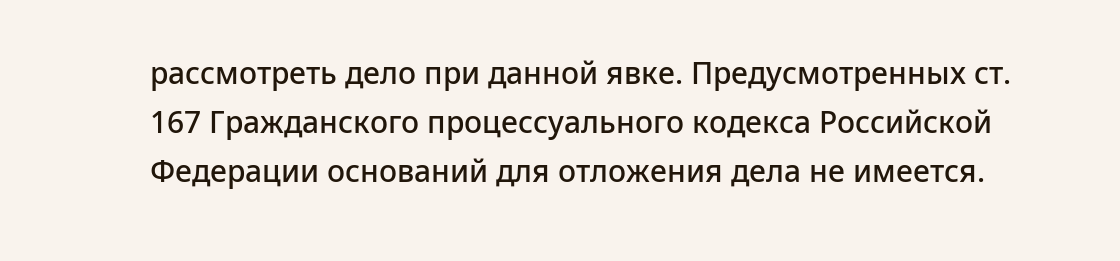рассмотреть дело при данной явке. Предусмотренных ст. 167 Гражданского процессуального кодекса Российской Федерации оснований для отложения дела не имеется.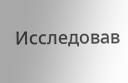Исследовав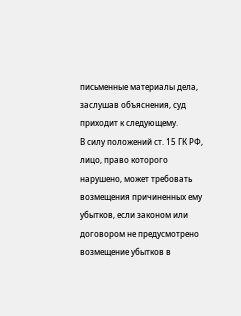письменные материалы дела, заслушав объяснения, суд приходит к следующему.
В силу положений ст. 15 ГК РФ, лицо, право которого нарушено, может требовать возмещения причиненных ему убытков, если законом или договором не предусмотрено возмещение убытков в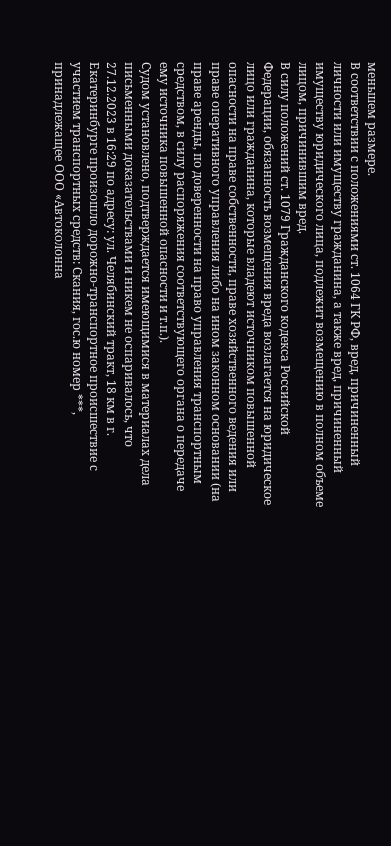меньшем размере.
В соответствии с положениями ст. 1064 ГК РФ, вред, причиненный личности или имуществу гражданина, а также вред, причиненный имуществу юридического лица, подлежит возмещению в полном объеме лицом, причинившим вред.
В силу положений ст. 1079 Гражданского кодекса Российской Федерации, обязанность возмещения вреда возлагается на юридическое лицо или гражданина, которые владеют источником повышенной опасности на праве собственности, праве хозяйственного ведения или праве оперативного управления либо на ином законном основании (на праве аренды, по доверенности на право управления транспортным средством, в силу распоряжения соответствующего органа о передаче ему источника повышенной опасности и т.п.).
Судом установлено, подтверждается имеющимися в материалах дела письменными доказательствами и никем не оспаривалось, что 27.12.2023 в 16:29 по адресу: ул. Челябинский тракт, 18 км в г. Екатеринбурге произошло дорожно-транспортное происшествие с участием транспортных средств: Скания, гос.ю номер ***, принадлежащее ООО «Автоколонна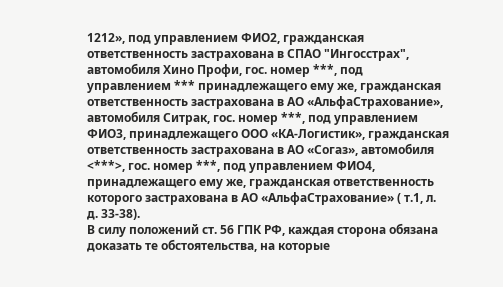1212», под управлением ФИО2, гражданская ответственность застрахована в СПАО "Ингосстрах", автомобиля Хино Профи, гос. номер ***, под управлением *** принадлежащего ему же, гражданская ответственность застрахована в АО «АльфаСтрахование», автомобиля Ситрак, гос. номер ***, под управлением ФИО3, принадлежащего ООО «КА-Логистик», гражданская ответственность застрахована в АО «Согаз», автомобиля <***>, гос. номер ***, под управлением ФИО4, принадлежащего ему же, гражданская ответственность которого застрахована в АО «АльфаСтрахование» ( т.1, л. д. 33-38).
В силу положений ст. 56 ГПК РФ, каждая сторона обязана доказать те обстоятельства, на которые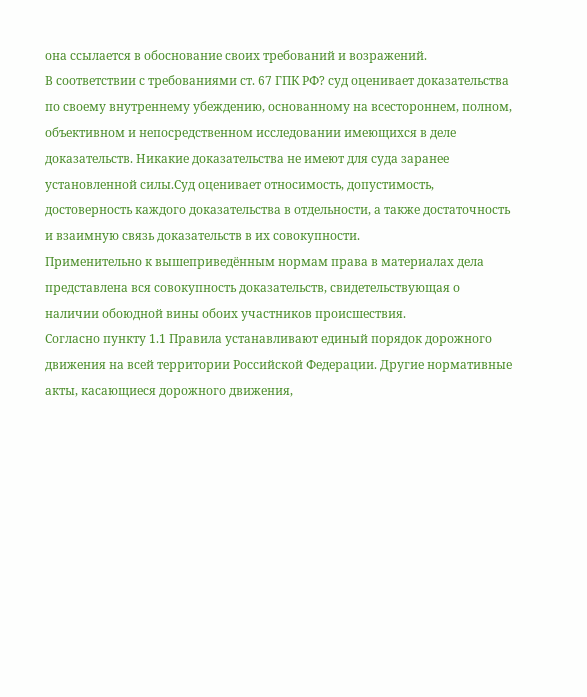она ссылается в обоснование своих требований и возражений.
В соответствии с требованиями ст. 67 ГПК РФ? суд оценивает доказательства по своему внутреннему убеждению, основанному на всестороннем, полном, объективном и непосредственном исследовании имеющихся в деле доказательств. Никакие доказательства не имеют для суда заранее установленной силы.Суд оценивает относимость, допустимость, достоверность каждого доказательства в отдельности, а также достаточность и взаимную связь доказательств в их совокупности.
Применительно к вышеприведённым нормам права в материалах дела представлена вся совокупность доказательств, свидетельствующая о наличии обоюдной вины обоих участников происшествия.
Согласно пункту 1.1 Правила устанавливают единый порядок дорожного движения на всей территории Российской Федерации. Другие нормативные акты, касающиеся дорожного движения,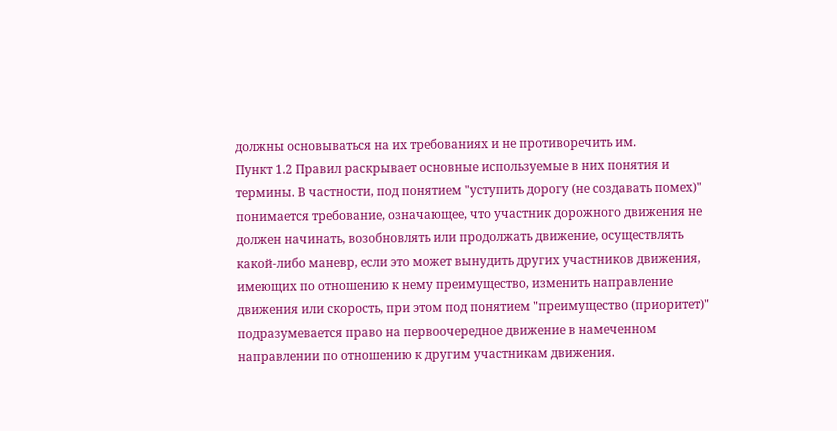должны основываться на их требованиях и не противоречить им.
Пункт 1.2 Правил раскрывает основные используемые в них понятия и термины. В частности, под понятием "уступить дорогу (не создавать помех)" понимается требование, означающее, что участник дорожного движения не должен начинать, возобновлять или продолжать движение, осуществлять какой-либо маневр, если это может вынудить других участников движения, имеющих по отношению к нему преимущество, изменить направление движения или скорость, при этом под понятием "преимущество (приоритет)" подразумевается право на первоочередное движение в намеченном направлении по отношению к другим участникам движения.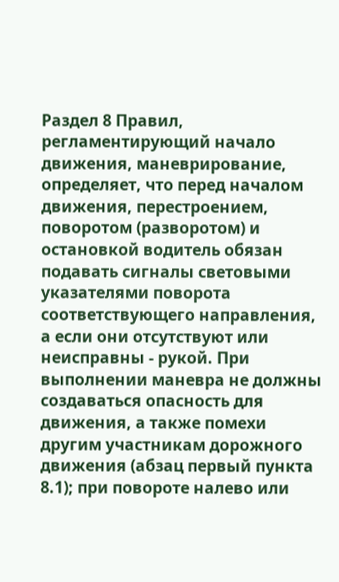Раздел 8 Правил, регламентирующий начало движения, маневрирование, определяет, что перед началом движения, перестроением, поворотом (разворотом) и остановкой водитель обязан подавать сигналы световыми указателями поворота соответствующего направления, а если они отсутствуют или неисправны - рукой. При выполнении маневра не должны создаваться опасность для движения, а также помехи другим участникам дорожного движения (абзац первый пункта 8.1); при повороте налево или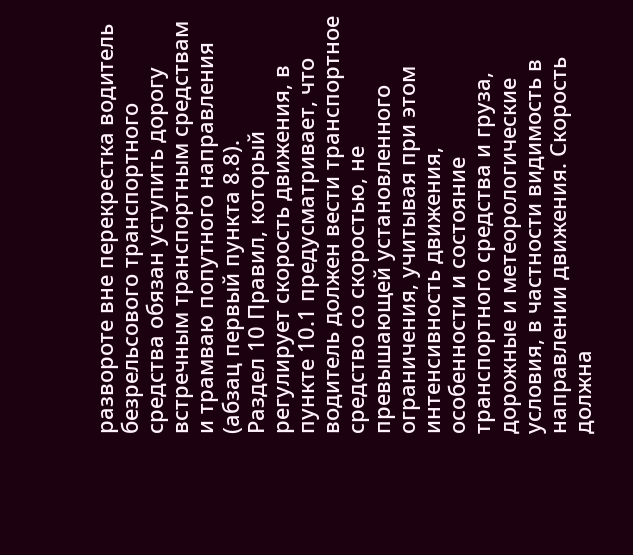развороте вне перекрестка водитель безрельсового транспортного средства обязан уступить дорогу встречным транспортным средствам и трамваю попутного направления (абзац первый пункта 8.8).
Раздел 10 Правил, который регулирует скорость движения, в пункте 10.1 предусматривает, что водитель должен вести транспортное средство со скоростью, не превышающей установленного ограничения, учитывая при этом интенсивность движения, особенности и состояние транспортного средства и груза, дорожные и метеорологические условия, в частности видимость в направлении движения. Скорость должна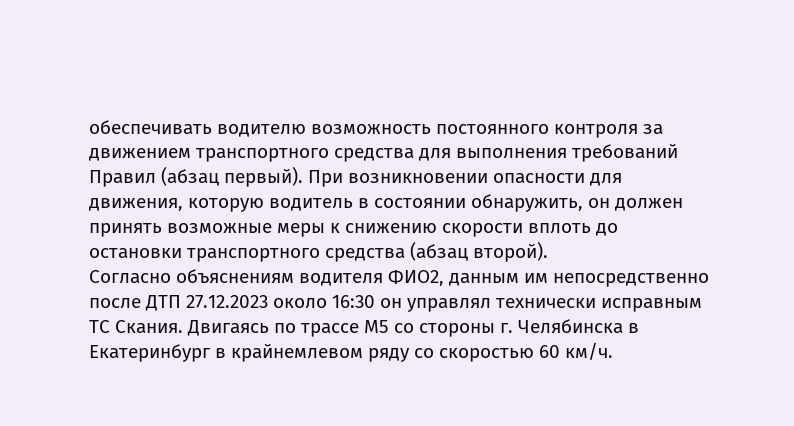обеспечивать водителю возможность постоянного контроля за движением транспортного средства для выполнения требований Правил (абзац первый). При возникновении опасности для движения, которую водитель в состоянии обнаружить, он должен принять возможные меры к снижению скорости вплоть до остановки транспортного средства (абзац второй).
Согласно объяснениям водителя ФИО2, данным им непосредственно после ДТП 27.12.2023 около 16:30 он управлял технически исправным ТС Скания. Двигаясь по трассе М5 со стороны г. Челябинска в Екатеринбург в крайнемлевом ряду со скоростью 60 км/ч.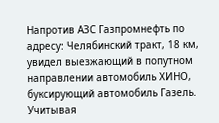Напротив АЗС Газпромнефть по адресу: Челябинский тракт, 18 км, увидел выезжающий в попутном направлении автомобиль ХИНО, буксирующий автомобиль Газель. Учитывая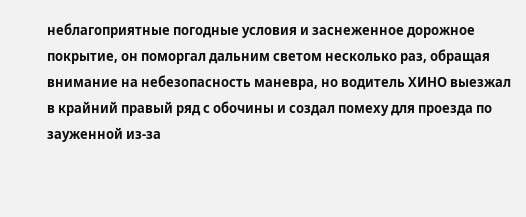неблагоприятные погодные условия и заснеженное дорожное покрытие, он поморгал дальним светом несколько раз, обращая внимание на небезопасность маневра, но водитель ХИНО выезжал в крайний правый ряд с обочины и создал помеху для проезда по зауженной из-за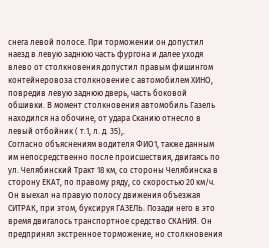снега левой полосе. При торможении он допустил наезд в левую заднюю часть фургона и далее уходя влево от столкновения допустил правым фишингом контейнеровоза столкновение с автомобилем ХИНО, повредив левую заднюю дверь, часть боковой обшивки. В момент столкновения автомобиль Газель находился на обочине, от удара Сканию отнесло в левый отбойник ( т.1, л. д. 35),.
Согласно объяснениям водителя ФИО1, также данным им непосредственно после происшествия, двигаясь по ул. Челябинский Тракт 18 км, со стороны Челябинска в сторону ЕКАТ, по правому ряду, со скоростью 20 км/ч. Он выехал на правую полосу движения объезжая СИТРАК, при этом, буксируя ГАЗЕЛЬ. Позади него в это время двигалось транспортное средство СКАНИЯ. Он предпринял экстренное торможение, но столкновения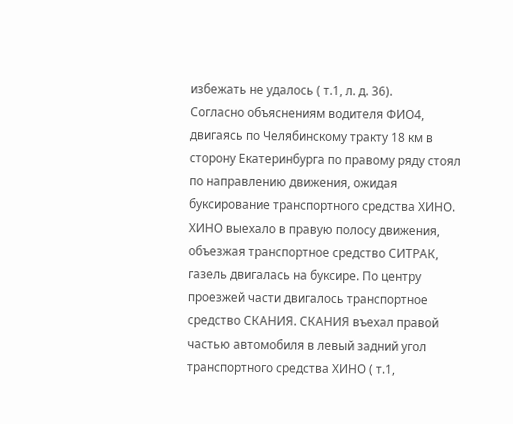избежать не удалось ( т.1, л. д. 36).
Согласно объяснениям водителя ФИО4, двигаясь по Челябинскому тракту 18 км в сторону Екатеринбурга по правому ряду стоял по направлению движения, ожидая буксирование транспортного средства ХИНО. ХИНО выехало в правую полосу движения, объезжая транспортное средство СИТРАК, газель двигалась на буксире. По центру проезжей части двигалось транспортное средство СКАНИЯ. СКАНИЯ въехал правой частью автомобиля в левый задний угол транспортного средства ХИНО ( т.1,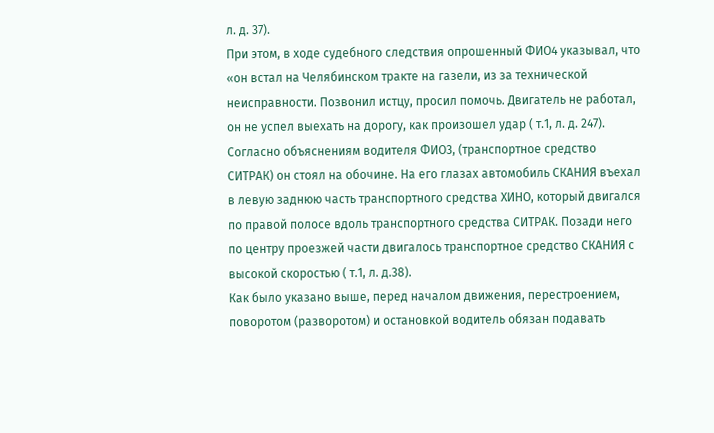л. д. 37).
При этом, в ходе судебного следствия опрошенный ФИО4 указывал, что «он встал на Челябинском тракте на газели, из за технической неисправности. Позвонил истцу, просил помочь. Двигатель не работал, он не успел выехать на дорогу, как произошел удар ( т.1, л. д. 247).
Согласно объяснениям водителя ФИО3, (транспортное средство СИТРАК) он стоял на обочине. На его глазах автомобиль СКАНИЯ въехал в левую заднюю часть транспортного средства ХИНО, который двигался по правой полосе вдоль транспортного средства СИТРАК. Позади него по центру проезжей части двигалось транспортное средство СКАНИЯ с высокой скоростью ( т.1, л. д.38).
Как было указано выше, перед началом движения, перестроением, поворотом (разворотом) и остановкой водитель обязан подавать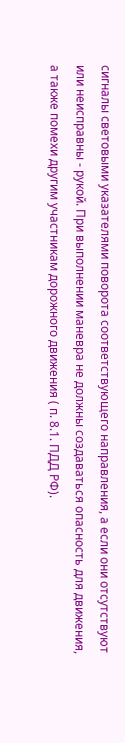сигналы световыми указателями поворота соответствующего направления, а если они отсутствуют или неисправны - рукой. При выполнении маневра не должны создаваться опасность для движения, а также помехи другим участникам дорожного движения ( п. 8.1. ПДД РФ).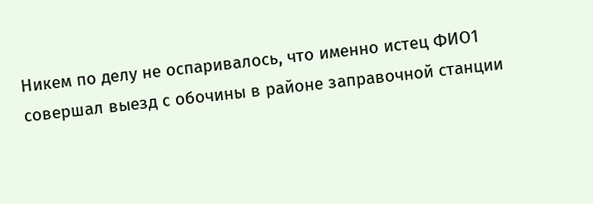Никем по делу не оспаривалось, что именно истец ФИО1 совершал выезд с обочины в районе заправочной станции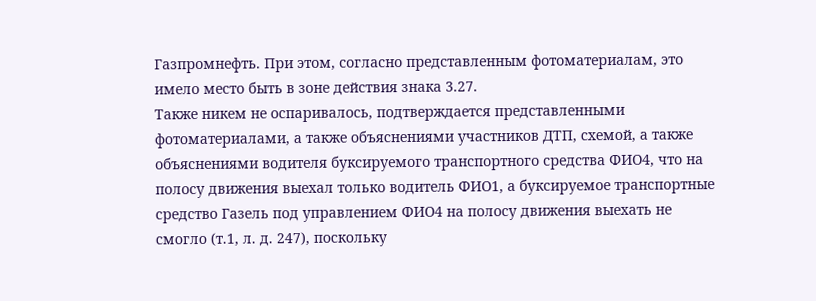Газпромнефть. При этом, согласно представленным фотоматериалам, это имело место быть в зоне действия знака 3.27.
Также никем не оспаривалось, подтверждается представленными фотоматериалами, а также объяснениями участников ДТП, схемой, а также объяснениями водителя буксируемого транспортного средства ФИО4, что на полосу движения выехал только водитель ФИО1, а буксируемое транспортные средство Газель под управлением ФИО4 на полосу движения выехать не смогло (т.1, л. д. 247), поскольку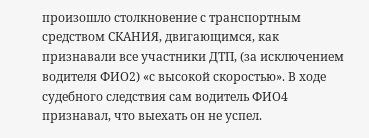произошло столкновение с транспортным средством СКАНИЯ, двигающимся, как признавали все участники ДТП, (за исключением водителя ФИО2) «с высокой скоростью». В ходе судебного следствия сам водитель ФИО4 признавал, что выехать он не успел.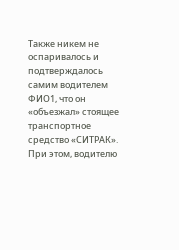Также никем не оспаривалось и подтверждалось самим водителем ФИО1, что он «объезжал» стоящее транспортное средство «СИТРАК».
При этом, водителю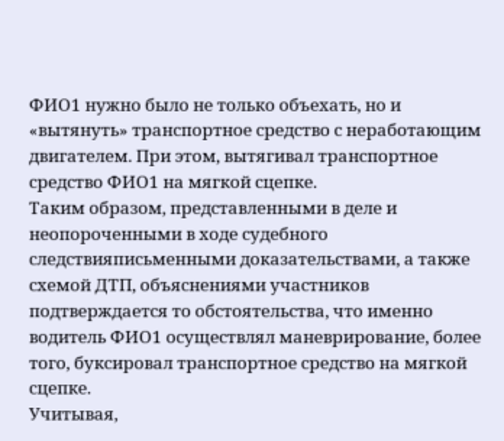ФИО1 нужно было не только объехать, но и «вытянуть» транспортное средство с неработающим двигателем. При этом, вытягивал транспортное средство ФИО1 на мягкой сцепке.
Таким образом, представленными в деле и неопороченными в ходе судебного следствияписьменными доказательствами, а также схемой ДТП, объяснениями участников подтверждается то обстоятельства, что именно водитель ФИО1 осуществлял маневрирование, более того, буксировал транспортное средство на мягкой сцепке.
Учитывая,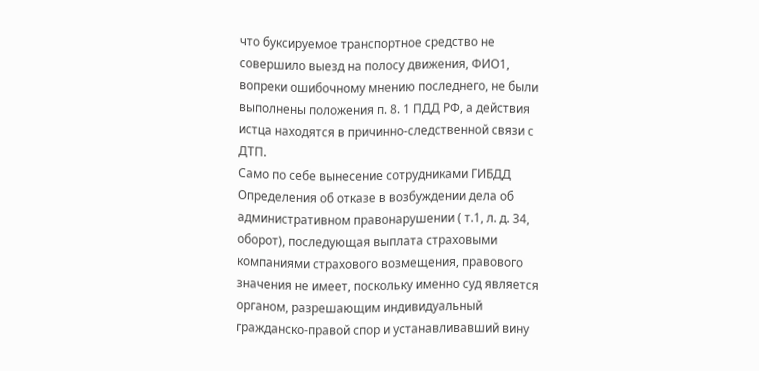что буксируемое транспортное средство не совершило выезд на полосу движения, ФИО1, вопреки ошибочному мнению последнего, не были выполнены положения п. 8. 1 ПДД РФ, а действия истца находятся в причинно-следственной связи с ДТП.
Само по себе вынесение сотрудниками ГИБДД Определения об отказе в возбуждении дела об административном правонарушении ( т.1, л. д. 34, оборот), последующая выплата страховыми компаниями страхового возмещения, правового значения не имеет, поскольку именно суд является органом, разрешающим индивидуальный гражданско-правой спор и устанавливавший вину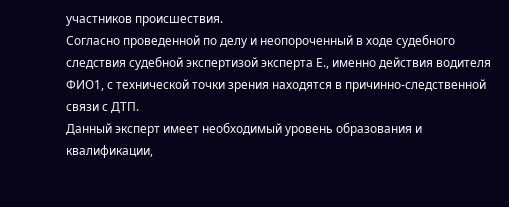участников происшествия.
Согласно проведенной по делу и неопороченный в ходе судебного следствия судебной экспертизой эксперта Е., именно действия водителя ФИО1, с технической точки зрения находятся в причинно-следственной связи с ДТП.
Данный эксперт имеет необходимый уровень образования и квалификации,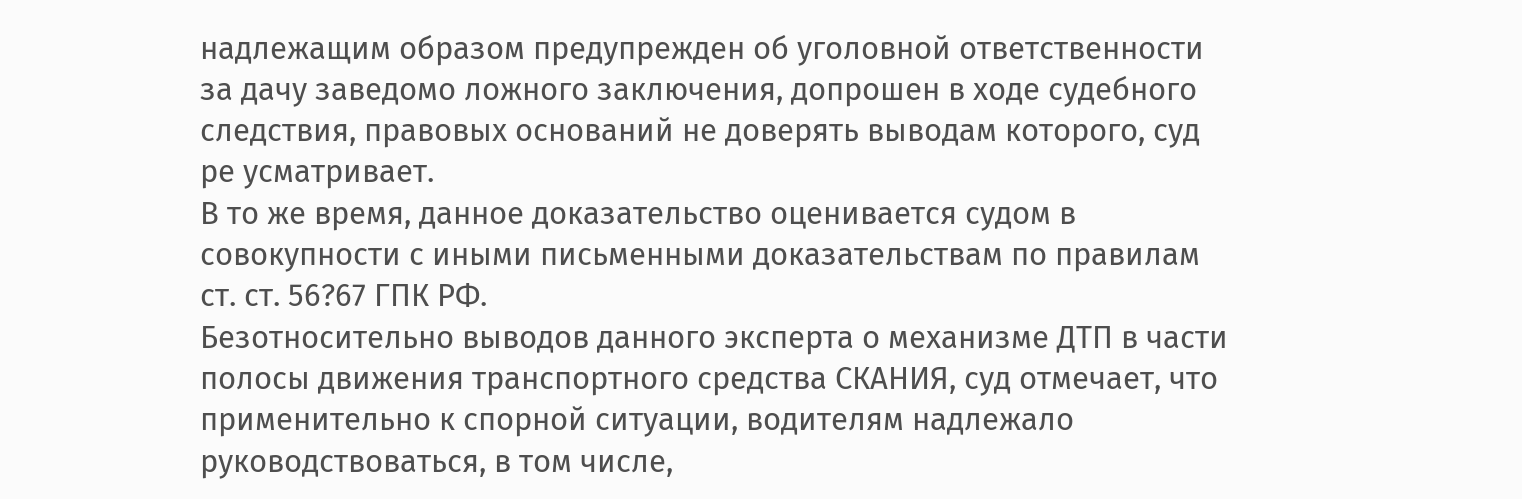надлежащим образом предупрежден об уголовной ответственности за дачу заведомо ложного заключения, допрошен в ходе судебного следствия, правовых оснований не доверять выводам которого, суд ре усматривает.
В то же время, данное доказательство оценивается судом в совокупности с иными письменными доказательствам по правилам ст. ст. 56?67 ГПК РФ.
Безотносительно выводов данного эксперта о механизме ДТП в части полосы движения транспортного средства СКАНИЯ, суд отмечает, что применительно к спорной ситуации, водителям надлежало руководствоваться, в том числе,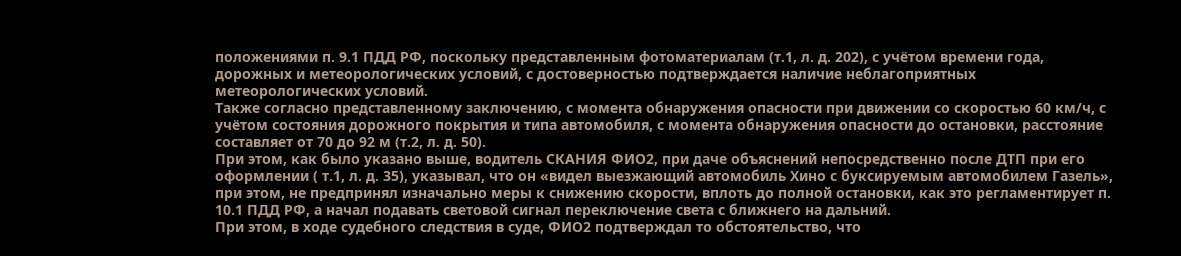положениями п. 9.1 ПДД РФ, поскольку представленным фотоматериалам (т.1, л. д. 202), с учётом времени года, дорожных и метеорологических условий, с достоверностью подтверждается наличие неблагоприятных метеорологических условий.
Также согласно представленному заключению, с момента обнаружения опасности при движении со скоростью 60 км/ч, с учётом состояния дорожного покрытия и типа автомобиля, с момента обнаружения опасности до остановки, расстояние составляет от 70 до 92 м (т.2, л. д. 50).
При этом, как было указано выше, водитель СКАНИЯ ФИО2, при даче объяснений непосредственно после ДТП при его оформлении ( т.1, л. д. 35), указывал, что он «видел выезжающий автомобиль Хино с буксируемым автомобилем Газель», при этом, не предпринял изначально меры к снижению скорости, вплоть до полной остановки, как это регламентирует п. 10.1 ПДД РФ, а начал подавать световой сигнал переключение света с ближнего на дальний.
При этом, в ходе судебного следствия в суде, ФИО2 подтверждал то обстоятельство, что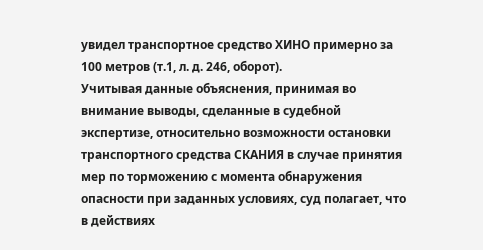увидел транспортное средство ХИНО примерно за 100 метров (т.1, л. д. 246, оборот).
Учитывая данные объяснения, принимая во внимание выводы, сделанные в судебной экспертизе, относительно возможности остановки транспортного средства СКАНИЯ в случае принятия мер по торможению с момента обнаружения опасности при заданных условиях, суд полагает, что в действиях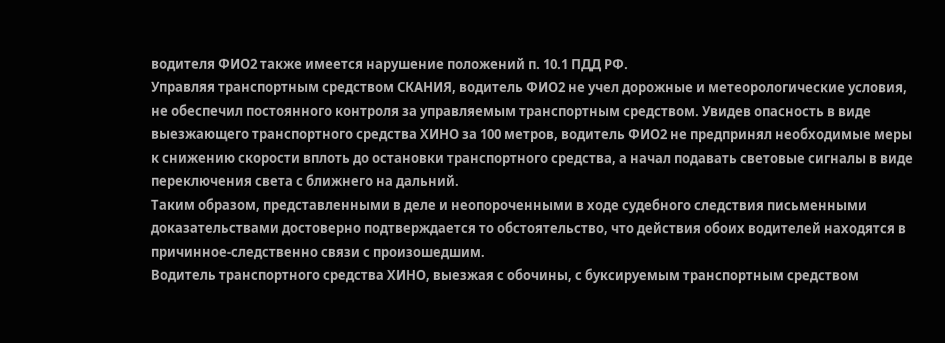водителя ФИО2 также имеется нарушение положений п. 10.1 ПДД РФ.
Управляя транспортным средством СКАНИЯ, водитель ФИО2 не учел дорожные и метеорологические условия, не обеспечил постоянного контроля за управляемым транспортным средством. Увидев опасность в виде выезжающего транспортного средства ХИНО за 100 метров, водитель ФИО2 не предпринял необходимые меры к снижению скорости вплоть до остановки транспортного средства, а начал подавать световые сигналы в виде переключения света с ближнего на дальний.
Таким образом, представленными в деле и неопороченными в ходе судебного следствия письменными доказательствами достоверно подтверждается то обстоятельство, что действия обоих водителей находятся в причинное-следственно связи с произошедшим.
Водитель транспортного средства ХИНО, выезжая с обочины, с буксируемым транспортным средством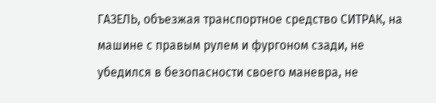ГАЗЕЛЬ, объезжая транспортное средство СИТРАК, на машине с правым рулем и фургоном сзади, не убедился в безопасности своего маневра, не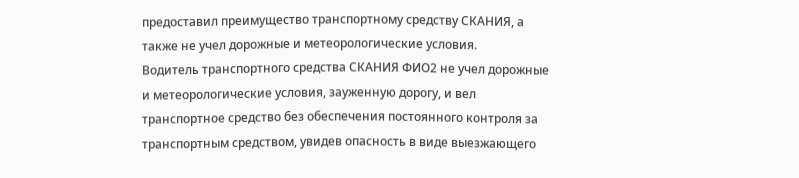предоставил преимущество транспортному средству СКАНИЯ, а также не учел дорожные и метеорологические условия.
Водитель транспортного средства СКАНИЯ ФИО2 не учел дорожные и метеорологические условия, зауженную дорогу, и вел транспортное средство без обеспечения постоянного контроля за транспортным средством, увидев опасность в виде выезжающего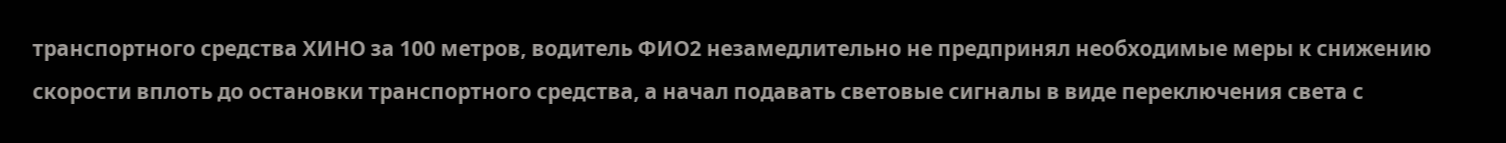транспортного средства ХИНО за 100 метров, водитель ФИО2 незамедлительно не предпринял необходимые меры к снижению скорости вплоть до остановки транспортного средства, а начал подавать световые сигналы в виде переключения света с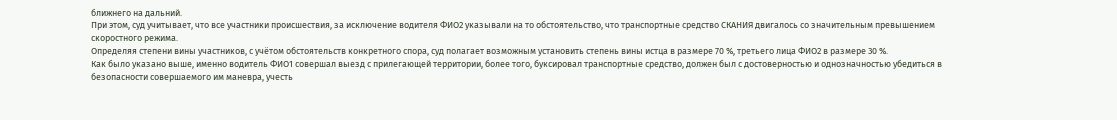ближнего на дальний.
При этом, суд учитывает, что все участники происшествия, за исключение водителя ФИО2 указывали на то обстоятельство, что транспортные средство СКАНИЯ двигалось со значительным превышением скоростного режима.
Определяя степени вины участников, с учётом обстоятельств конкретного спора, суд полагает возможным установить степень вины истца в размере 70 %, третьего лица ФИО2 в размере 30 %.
Как было указано выше, именно водитель ФИО1 совершал выезд с прилегающей территории, более того, буксировал транспортные средство, должен был с достоверностью и однозначностью убедиться в безопасности совершаемого им маневра, учесть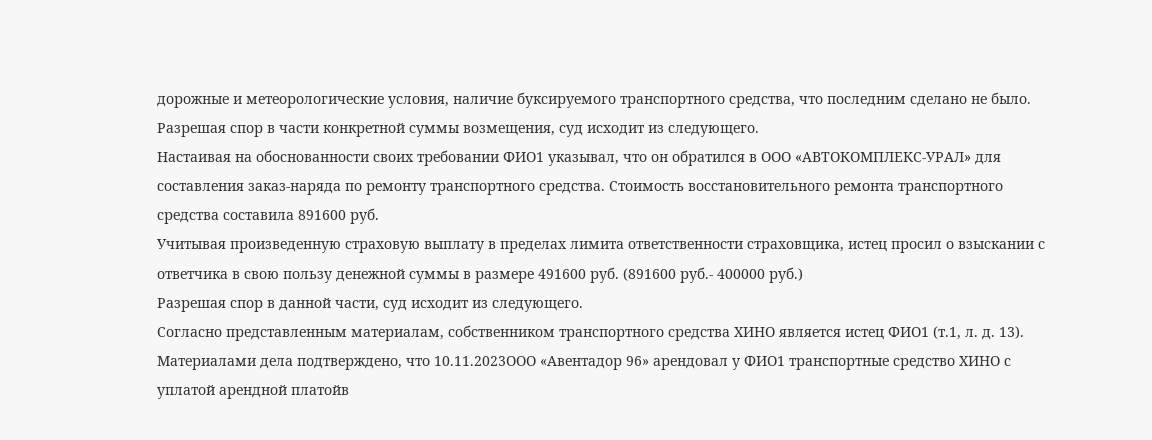дорожные и метеорологические условия, наличие буксируемого транспортного средства, что последним сделано не было.
Разрешая спор в части конкретной суммы возмещения, суд исходит из следующего.
Настаивая на обоснованности своих требовании ФИО1 указывал, что он обратился в ООО «АВТОКОМПЛЕКС-УРАЛ» для составления заказ-наряда по ремонту транспортного средства. Стоимость восстановительного ремонта транспортного средства составила 891600 руб.
Учитывая произведенную страховую выплату в пределах лимита ответственности страховщика, истец просил о взыскании с ответчика в свою пользу денежной суммы в размере 491600 руб. (891600 руб.- 400000 руб.)
Разрешая спор в данной части, суд исходит из следующего.
Согласно представленным материалам, собственником транспортного средства ХИНО является истец ФИО1 (т.1, л. д. 13).
Материалами дела подтверждено, что 10.11.2023ООО «Авентадор 96» арендовал у ФИО1 транспортные средство ХИНО с уплатой арендной платойв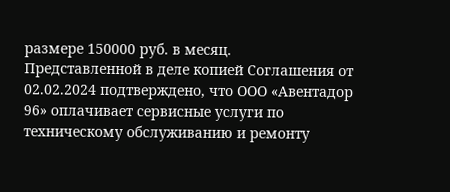размере 150000 руб. в месяц.
Представленной в деле копией Соглашения от 02.02.2024 подтверждено, что ООО «Авентадор 96» оплачивает сервисные услуги по техническому обслуживанию и ремонту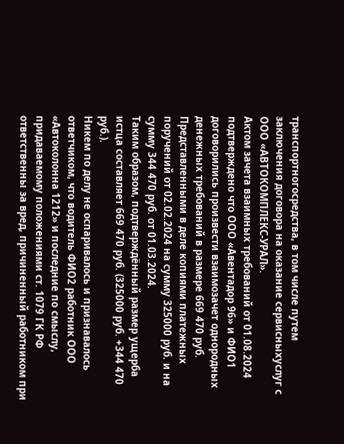транспортногосредства, в том числе путем заключения договора на оказание сервисныхуслуг с ООО «АВТОКОМПЛЕКС-УРАЛ».
Актом зачета взаимных требований от 01.08.2024 подтверждено что ООО «Авентадор 96» и ФИО1 договорились произвести взаимозачет однородных денежных требований в размере 669 470 руб.
Представленными в деле копиями платежных поручений от 02.02.2024 на сумму 325000 руб. и на сумму 344 470 руб. от 01.03.2024.
Таким образом, подтверждённый размер ущерба истца составляет 669 470 руб. (325000 руб. +344 470 руб.).
Никем по делу не оспаривалось и признавалось ответчиком, что водитель ФИО2 работник ООО «Автоколонна 1212» и последние по смыслу, придаваемому положениями ст. 1079 ГК РФ ответственны за вред, причиненный работником при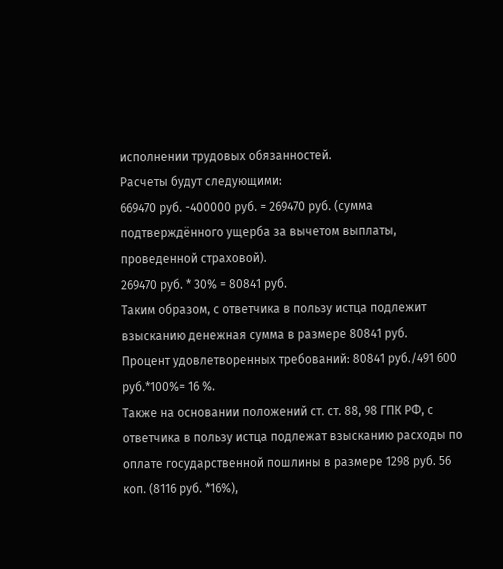исполнении трудовых обязанностей.
Расчеты будут следующими:
669470 руб. -400000 руб. = 269470 руб. (сумма подтверждённого ущерба за вычетом выплаты, проведенной страховой).
269470 руб. * 30% = 80841 руб.
Таким образом, с ответчика в пользу истца подлежит взысканию денежная сумма в размере 80841 руб.
Процент удовлетворенных требований: 80841 руб./491 600 руб.*100%= 16 %.
Также на основании положений ст. ст. 88, 98 ГПК РФ, с ответчика в пользу истца подлежат взысканию расходы по оплате государственной пошлины в размере 1298 руб. 56 коп. (8116 руб. *16%),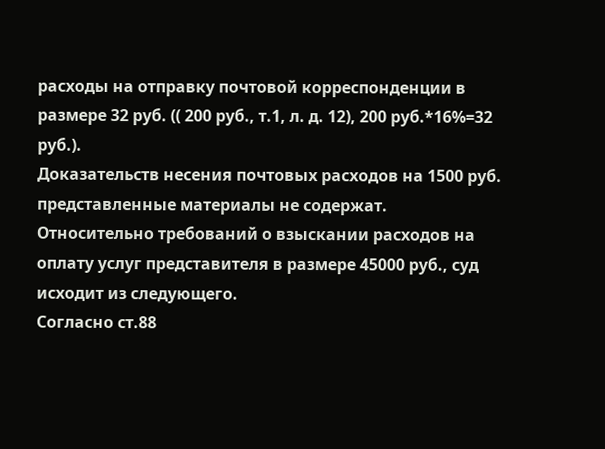расходы на отправку почтовой корреспонденции в размере 32 руб. (( 200 руб., т.1, л. д. 12), 200 руб.*16%=32 руб.).
Доказательств несения почтовых расходов на 1500 руб. представленные материалы не содержат.
Относительно требований о взыскании расходов на оплату услуг представителя в размере 45000 руб., суд исходит из следующего.
Согласно ст.88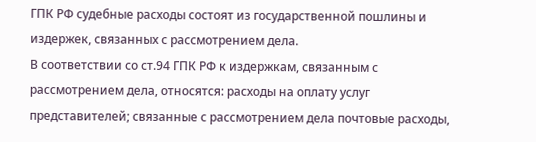ГПК РФ судебные расходы состоят из государственной пошлины и издержек, связанных с рассмотрением дела.
В соответствии со ст.94 ГПК РФ к издержкам, связанным с рассмотрением дела, относятся: расходы на оплату услуг представителей; связанные с рассмотрением дела почтовые расходы,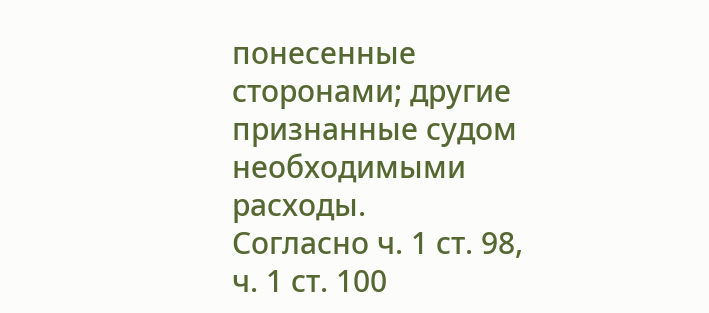понесенные сторонами; другие признанные судом необходимыми расходы.
Согласно ч. 1 ст. 98, ч. 1 ст. 100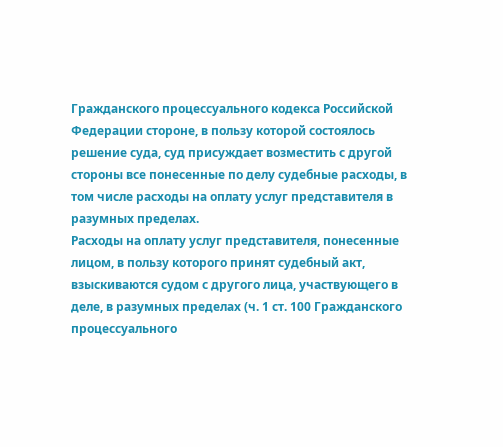Гражданского процессуального кодекса Российской Федерации стороне, в пользу которой состоялось решение суда, суд присуждает возместить с другой стороны все понесенные по делу судебные расходы, в том числе расходы на оплату услуг представителя в разумных пределах.
Расходы на оплату услуг представителя, понесенные лицом, в пользу которого принят судебный акт, взыскиваются судом с другого лица, участвующего в деле, в разумных пределах (ч. 1 ст. 100 Гражданского процессуального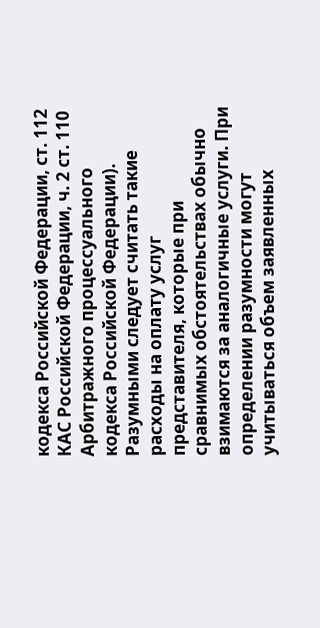кодекса Российской Федерации, ст. 112 КАС Российской Федерации, ч. 2 ст. 110 Арбитражного процессуального кодекса Российской Федерации).
Разумными следует считать такие расходы на оплату услуг представителя, которые при сравнимых обстоятельствах обычно взимаются за аналогичные услуги. При определении разумности могут учитываться объем заявленных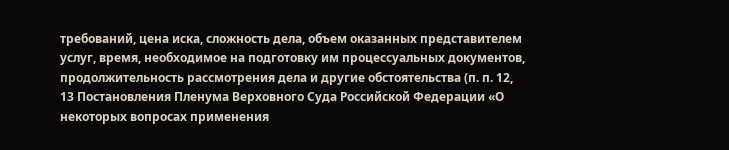требований, цена иска, сложность дела, объем оказанных представителем услуг, время, необходимое на подготовку им процессуальных документов, продолжительность рассмотрения дела и другие обстоятельства (п. п. 12, 13 Постановления Пленума Верховного Суда Российской Федерации «О некоторых вопросах применения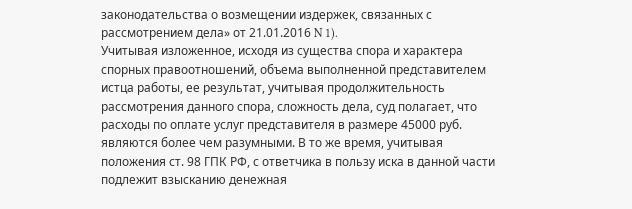законодательства о возмещении издержек, связанных с рассмотрением дела» от 21.01.2016 N 1).
Учитывая изложенное, исходя из существа спора и характера спорных правоотношений, объема выполненной представителем истца работы, ее результат, учитывая продолжительность рассмотрения данного спора, сложность дела, суд полагает, что расходы по оплате услуг представителя в размере 45000 руб. являются более чем разумными. В то же время, учитывая положения ст. 98 ГПК РФ, с ответчика в пользу иска в данной части подлежит взысканию денежная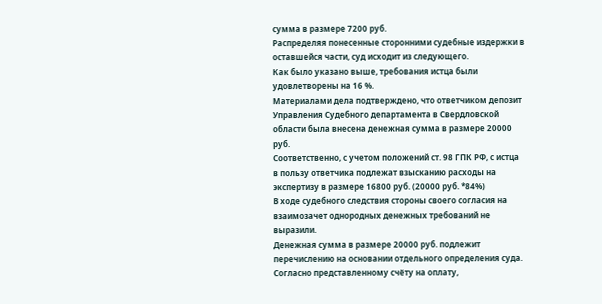сумма в размере 7200 руб.
Распределяя понесенные сторонними судебные издержки в оставшейся части, суд исходит из следующего.
Как было указано выше, требования истца были удовлетворены на 16 %.
Материалами дела подтверждено, что ответчиком депозит Управления Судебного департамента в Свердловской области была внесена денежная сумма в размере 20000 руб.
Соответственно, с учетом положений ст. 98 ГПК РФ, с истца в пользу ответчика подлежат взысканию расходы на экспертизу в размере 16800 руб. (20000 руб. *84%)
В ходе судебного следствия стороны своего согласия на взаимозачет однородных денежных требований не выразили.
Денежная сумма в размере 20000 руб. подлежит перечислению на основании отдельного определения суда.
Согласно представленному счёту на оплату,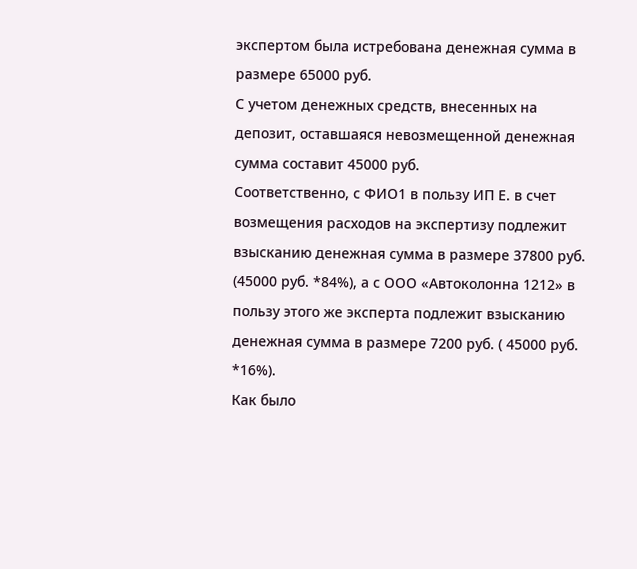экспертом была истребована денежная сумма в размере 65000 руб.
С учетом денежных средств, внесенных на депозит, оставшаяся невозмещенной денежная сумма составит 45000 руб.
Соответственно, с ФИО1 в пользу ИП Е. в счет возмещения расходов на экспертизу подлежит взысканию денежная сумма в размере 37800 руб. (45000 руб. *84%), а с ООО «Автоколонна 1212» в пользу этого же эксперта подлежит взысканию денежная сумма в размере 7200 руб. ( 45000 руб. *16%).
Как было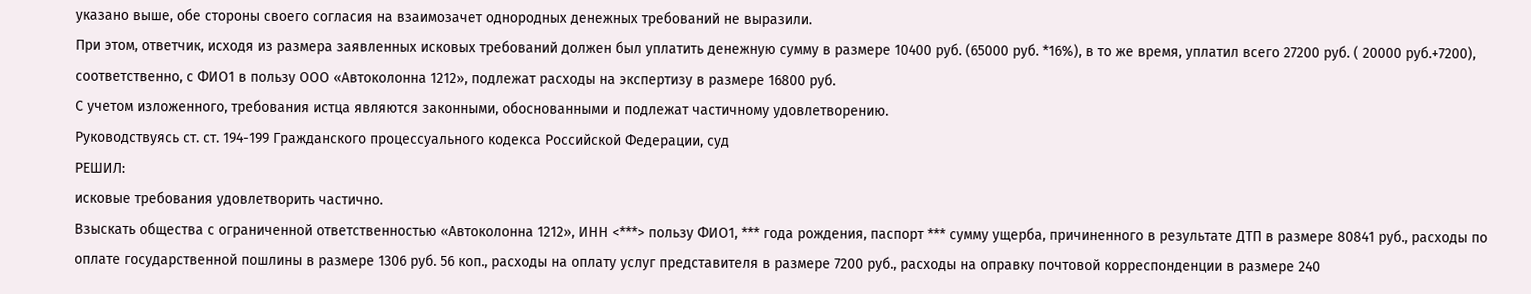указано выше, обе стороны своего согласия на взаимозачет однородных денежных требований не выразили.
При этом, ответчик, исходя из размера заявленных исковых требований должен был уплатить денежную сумму в размере 10400 руб. (65000 руб. *16%), в то же время, уплатил всего 27200 руб. ( 20000 руб.+7200), соответственно, с ФИО1 в пользу ООО «Автоколонна 1212», подлежат расходы на экспертизу в размере 16800 руб.
С учетом изложенного, требования истца являются законными, обоснованными и подлежат частичному удовлетворению.
Руководствуясь ст. ст. 194-199 Гражданского процессуального кодекса Российской Федерации, суд
РЕШИЛ:
исковые требования удовлетворить частично.
Взыскать общества с ограниченной ответственностью «Автоколонна 1212», ИНН <***> пользу ФИО1, *** года рождения, паспорт *** сумму ущерба, причиненного в результате ДТП в размере 80841 руб., расходы по оплате государственной пошлины в размере 1306 руб. 56 коп., расходы на оплату услуг представителя в размере 7200 руб., расходы на оправку почтовой корреспонденции в размере 240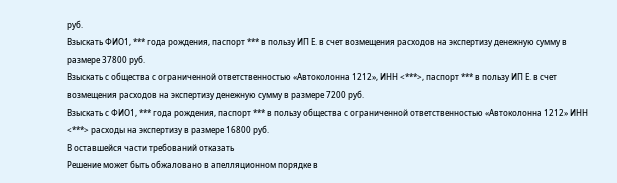руб.
Взыскать ФИО1, *** года рождения, паспорт *** в пользу ИП Е. в счет возмещения расходов на экспертизу денежную сумму в размере 37800 руб.
Взыскать с общества с ограниченной ответственностью «Автоколонна 1212», ИНН <***>, паспорт *** в пользу ИП Е. в счет возмещения расходов на экспертизу денежную сумму в размере 7200 руб.
Взыскать с ФИО1, *** года рождения, паспорт *** в пользу общества с ограниченной ответственностью «Автоколонна 1212» ИНН <***> расходы на экспертизу в размере 16800 руб.
В оставшейся части требований отказать
Решение может быть обжаловано в апелляционном порядке в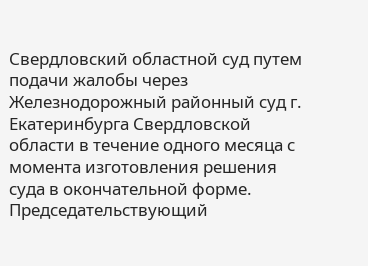Свердловский областной суд путем подачи жалобы через Железнодорожный районный суд г. Екатеринбурга Свердловской области в течение одного месяца с момента изготовления решения суда в окончательной форме.
Председательствующий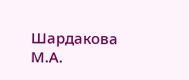Шардакова М.А.